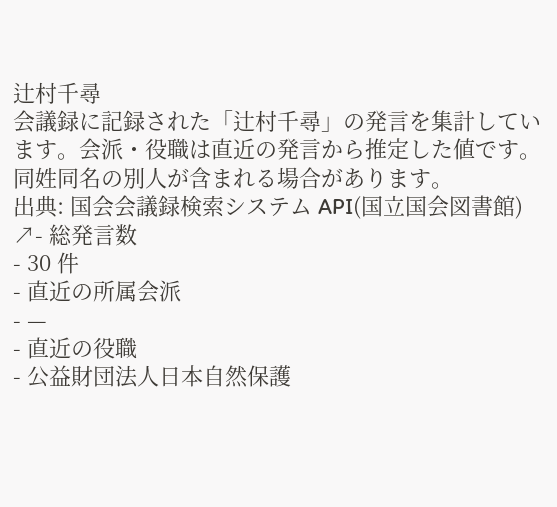辻村千尋
会議録に記録された「辻村千尋」の発言を集計しています。会派・役職は直近の発言から推定した値です。同姓同名の別人が含まれる場合があります。
出典: 国会会議録検索システム API(国立国会図書館) ↗- 総発言数
- 30 件
- 直近の所属会派
- —
- 直近の役職
- 公益財団法人日本自然保護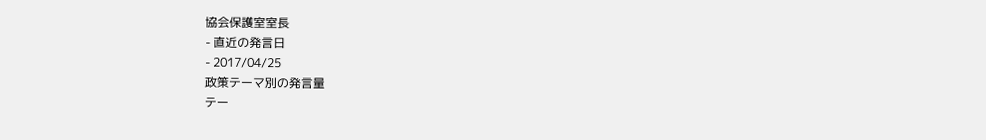協会保護室室長
- 直近の発言日
- 2017/04/25
政策テーマ別の発言量
テー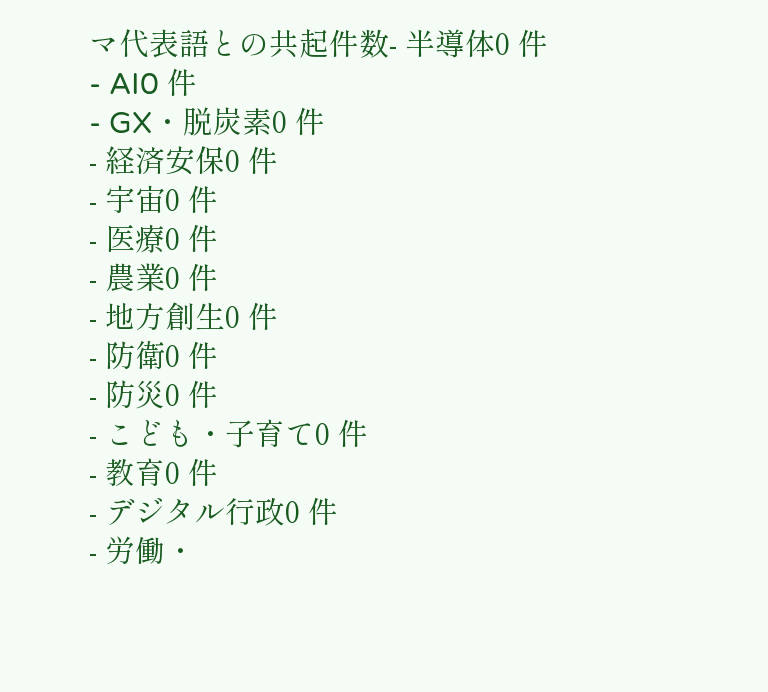マ代表語との共起件数- 半導体0 件
- AI0 件
- GX・脱炭素0 件
- 経済安保0 件
- 宇宙0 件
- 医療0 件
- 農業0 件
- 地方創生0 件
- 防衛0 件
- 防災0 件
- こども・子育て0 件
- 教育0 件
- デジタル行政0 件
- 労働・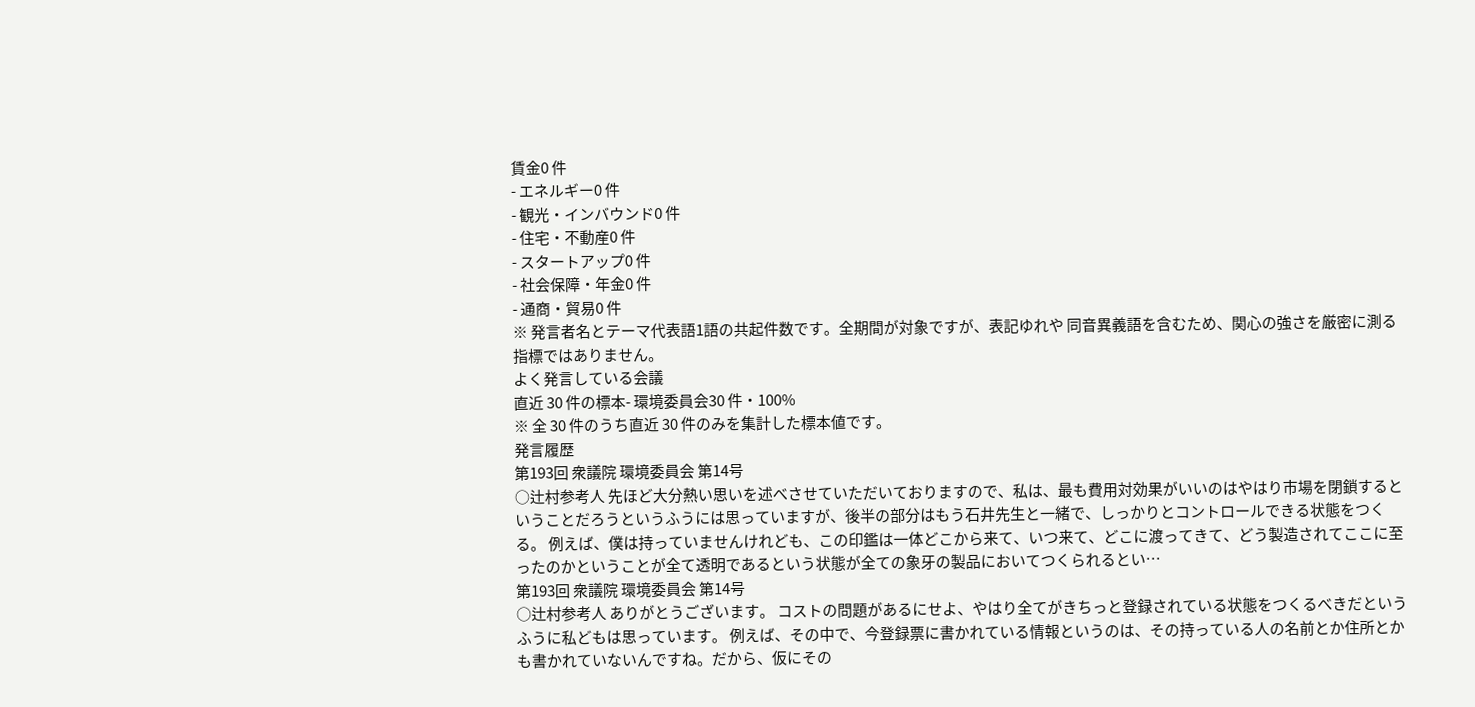賃金0 件
- エネルギー0 件
- 観光・インバウンド0 件
- 住宅・不動産0 件
- スタートアップ0 件
- 社会保障・年金0 件
- 通商・貿易0 件
※ 発言者名とテーマ代表語1語の共起件数です。全期間が対象ですが、表記ゆれや 同音異義語を含むため、関心の強さを厳密に測る指標ではありません。
よく発言している会議
直近 30 件の標本- 環境委員会30 件・100%
※ 全 30 件のうち直近 30 件のみを集計した標本値です。
発言履歴
第193回 衆議院 環境委員会 第14号
○辻村参考人 先ほど大分熱い思いを述べさせていただいておりますので、私は、最も費用対効果がいいのはやはり市場を閉鎖するということだろうというふうには思っていますが、後半の部分はもう石井先生と一緒で、しっかりとコントロールできる状態をつくる。 例えば、僕は持っていませんけれども、この印鑑は一体どこから来て、いつ来て、どこに渡ってきて、どう製造されてここに至ったのかということが全て透明であるという状態が全ての象牙の製品においてつくられるとい…
第193回 衆議院 環境委員会 第14号
○辻村参考人 ありがとうございます。 コストの問題があるにせよ、やはり全てがきちっと登録されている状態をつくるべきだというふうに私どもは思っています。 例えば、その中で、今登録票に書かれている情報というのは、その持っている人の名前とか住所とかも書かれていないんですね。だから、仮にその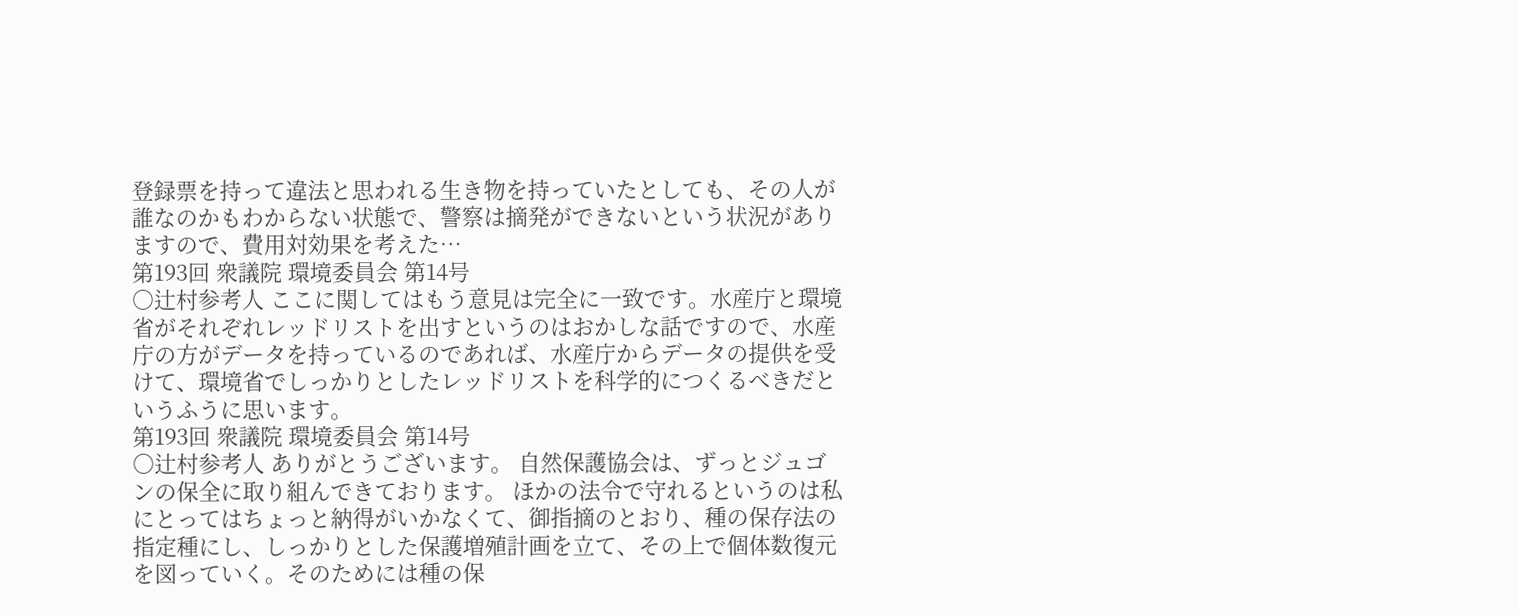登録票を持って違法と思われる生き物を持っていたとしても、その人が誰なのかもわからない状態で、警察は摘発ができないという状況がありますので、費用対効果を考えた…
第193回 衆議院 環境委員会 第14号
○辻村参考人 ここに関してはもう意見は完全に一致です。水産庁と環境省がそれぞれレッドリストを出すというのはおかしな話ですので、水産庁の方がデータを持っているのであれば、水産庁からデータの提供を受けて、環境省でしっかりとしたレッドリストを科学的につくるべきだというふうに思います。
第193回 衆議院 環境委員会 第14号
○辻村参考人 ありがとうございます。 自然保護協会は、ずっとジュゴンの保全に取り組んできております。 ほかの法令で守れるというのは私にとってはちょっと納得がいかなくて、御指摘のとおり、種の保存法の指定種にし、しっかりとした保護増殖計画を立て、その上で個体数復元を図っていく。そのためには種の保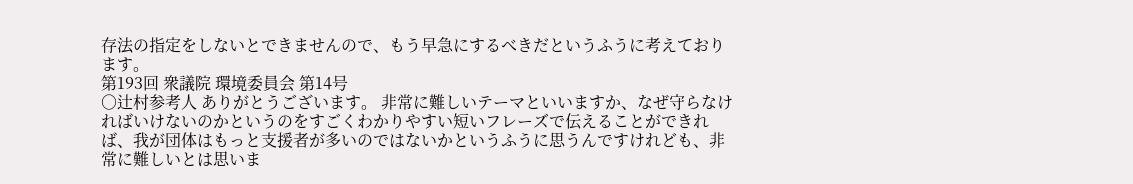存法の指定をしないとできませんので、もう早急にするべきだというふうに考えております。
第193回 衆議院 環境委員会 第14号
○辻村参考人 ありがとうございます。 非常に難しいテーマといいますか、なぜ守らなければいけないのかというのをすごくわかりやすい短いフレーズで伝えることができれば、我が団体はもっと支援者が多いのではないかというふうに思うんですけれども、非常に難しいとは思いま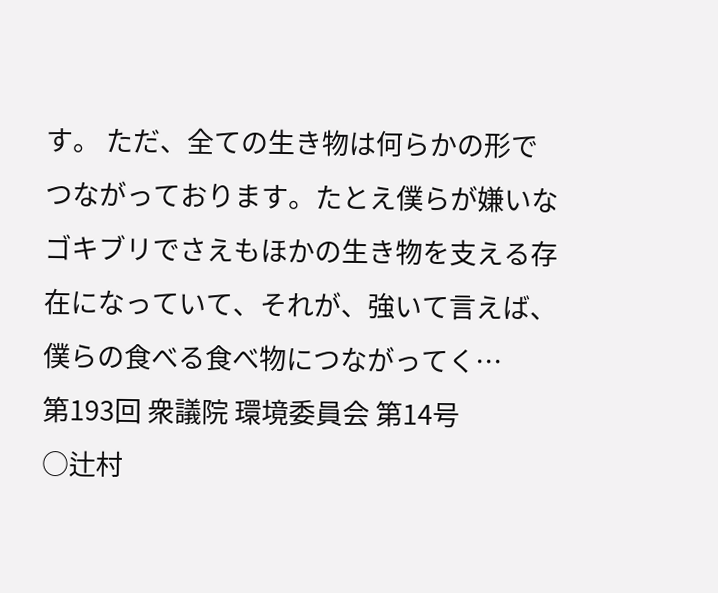す。 ただ、全ての生き物は何らかの形でつながっております。たとえ僕らが嫌いなゴキブリでさえもほかの生き物を支える存在になっていて、それが、強いて言えば、僕らの食べる食べ物につながってく…
第193回 衆議院 環境委員会 第14号
○辻村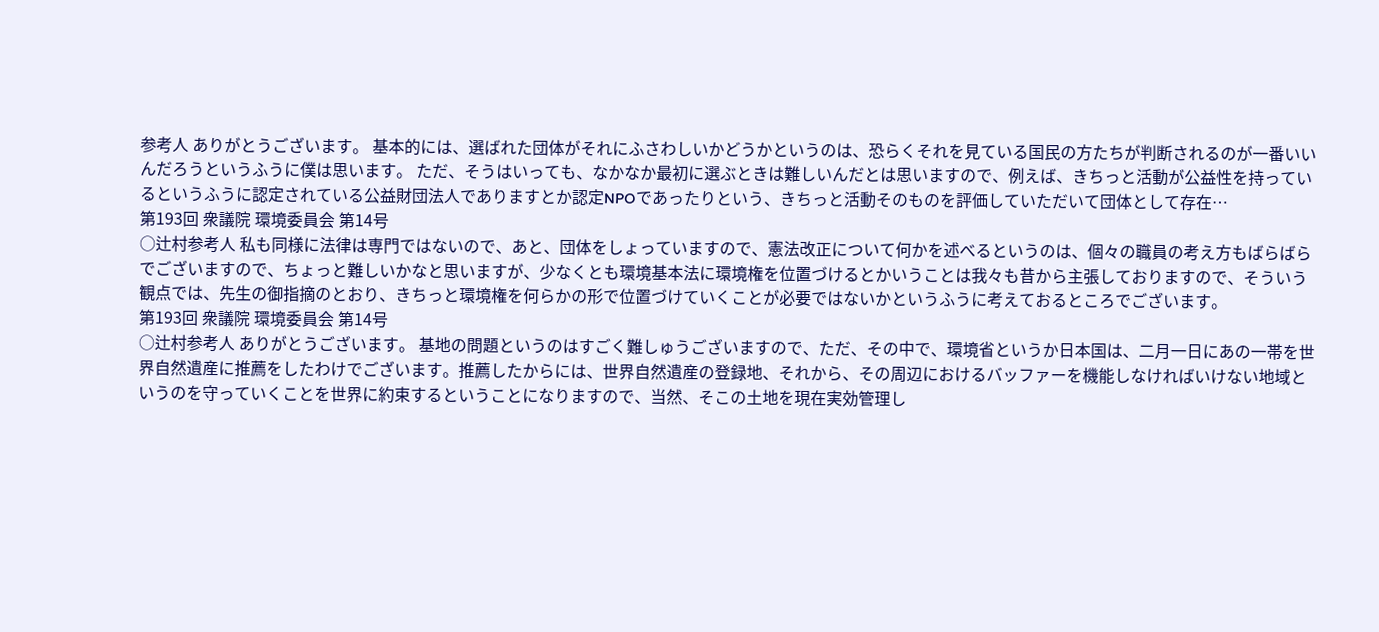参考人 ありがとうございます。 基本的には、選ばれた団体がそれにふさわしいかどうかというのは、恐らくそれを見ている国民の方たちが判断されるのが一番いいんだろうというふうに僕は思います。 ただ、そうはいっても、なかなか最初に選ぶときは難しいんだとは思いますので、例えば、きちっと活動が公益性を持っているというふうに認定されている公益財団法人でありますとか認定NPOであったりという、きちっと活動そのものを評価していただいて団体として存在…
第193回 衆議院 環境委員会 第14号
○辻村参考人 私も同様に法律は専門ではないので、あと、団体をしょっていますので、憲法改正について何かを述べるというのは、個々の職員の考え方もばらばらでございますので、ちょっと難しいかなと思いますが、少なくとも環境基本法に環境権を位置づけるとかいうことは我々も昔から主張しておりますので、そういう観点では、先生の御指摘のとおり、きちっと環境権を何らかの形で位置づけていくことが必要ではないかというふうに考えておるところでございます。
第193回 衆議院 環境委員会 第14号
○辻村参考人 ありがとうございます。 基地の問題というのはすごく難しゅうございますので、ただ、その中で、環境省というか日本国は、二月一日にあの一帯を世界自然遺産に推薦をしたわけでございます。推薦したからには、世界自然遺産の登録地、それから、その周辺におけるバッファーを機能しなければいけない地域というのを守っていくことを世界に約束するということになりますので、当然、そこの土地を現在実効管理し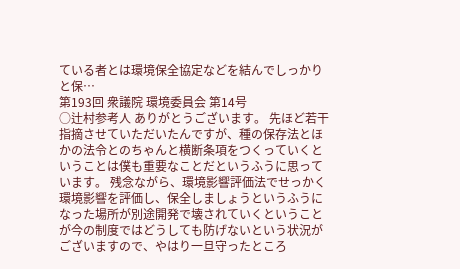ている者とは環境保全協定などを結んでしっかりと保…
第193回 衆議院 環境委員会 第14号
○辻村参考人 ありがとうございます。 先ほど若干指摘させていただいたんですが、種の保存法とほかの法令とのちゃんと横断条項をつくっていくということは僕も重要なことだというふうに思っています。 残念ながら、環境影響評価法でせっかく環境影響を評価し、保全しましょうというふうになった場所が別途開発で壊されていくということが今の制度ではどうしても防げないという状況がございますので、やはり一旦守ったところ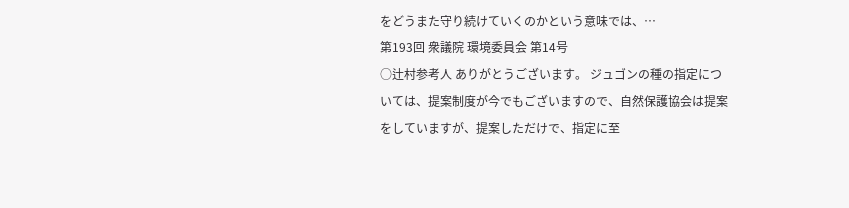をどうまた守り続けていくのかという意味では、…
第193回 衆議院 環境委員会 第14号
○辻村参考人 ありがとうございます。 ジュゴンの種の指定については、提案制度が今でもございますので、自然保護協会は提案をしていますが、提案しただけで、指定に至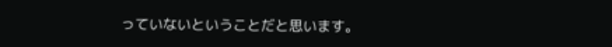っていないということだと思います。